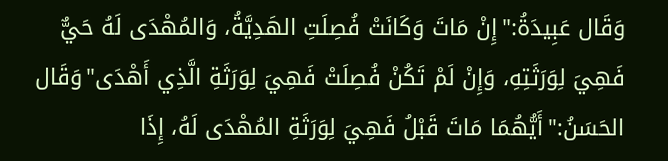وَقَال عَبِيدَةُ:"إِنْ مَاتَ وَكَانَتْ فُصِلَتِ الهَدِيَّةُ، وَالمُهْدَى لَهُ حَيٌّ فَهِيَ لِوَرَثَتِهِ، وَإِنْ لَمْ تَكُنْ فُصِلَتْ فَهِيَ لِوَرَثَةِ الَّذِي أَهْدَى"وَقَال الحَسَنُ:"أَيُّهُمَا مَاتَ قَبْلُ فَهِيَ لِوَرَثَةِ المُهْدَى لَهُ، إِذَا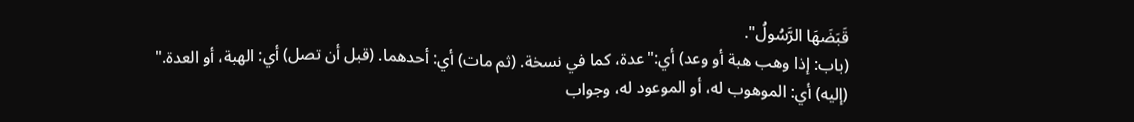قَبَضَهَا الرَّسُولُ".
(باب: إذا وهب هبة أو وعد) أي:"عدة، كما في نسخة. (ثم مات) أي: أحدهما. (قبل أن تصل) أي: الهبة، أو العدة."
(إليه) أي: الموهوب له، أو الموعود له، وجواب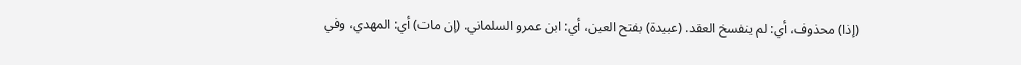(إذا) محذوف، أي: لم ينفسخ العقد. (عبيدة) بفتح العين، أي: ابن عمرو السلماني. (إن مات) أي: المهدي، وفي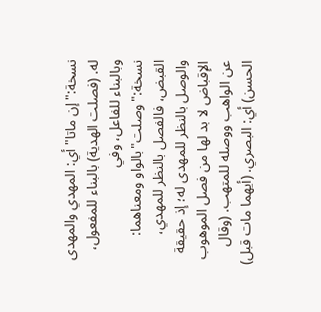نسخة:"إن ماتا"أي: المهدي والمهدى له. (فصلت الهدية) بالبناء للمفعول، وبالبناء للفاعل، وفي نسخة:"وصلت"بالواو ومعناهما: القبض، فالفصل بالنظر للمهدي، والوصل بالنظر للمهدى له؛ إذ حقيقة الإقباض لا بد لها من فصل الموهوب عن الواهب ووصله للمتهب. (وقال الحسن) أي: البصري. (أيهما مات قبل)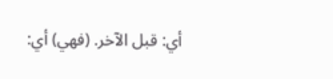أي: قبل الآخر. (فهي) أي: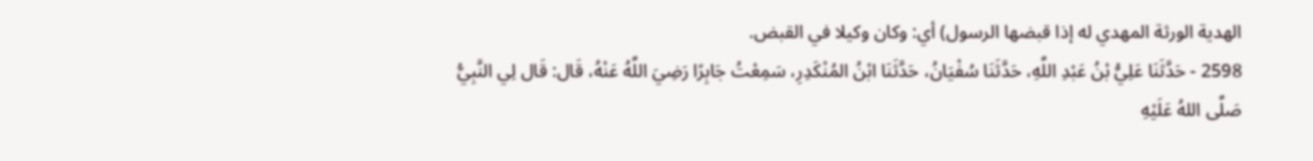الهدية الورثة المهدي له إذا قبضها الرسول) أي: وكان وكيلا في القبض.
2598 - حَدَّثَنَا عَلِيُّ بْنُ عَبْدِ اللَّهِ، حَدَّثَنَا سُفْيَانُ، حَدَّثَنَا ابْنُ المُنْكَدِرِ، سَمِعْتُ جَابِرًا رَضِيَ اللَّهُ عَنْهُ، قَال: قَال لِي النَّبِيُّ صَلَّى اللهُ عَلَيْهِ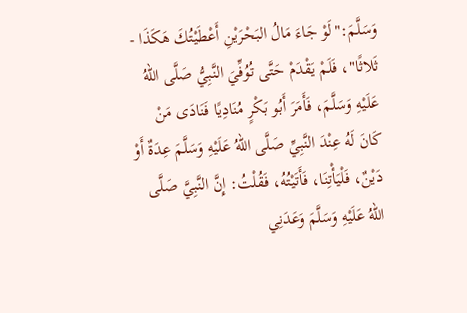وَسَلَّمَ:"لَوْ جَاءَ مَالُ البَحْرَيْنِ أَعْطَيْتُكَ هَكَذَا - ثَلاثًا"، فَلَمْ يَقْدَمْ حَتَّى تُوُفِّيَ النَّبِيُّ صَلَّى اللهُ عَلَيْهِ وَسَلَّمَ، فَأَمَرَ أَبُو بَكْرٍ مُنَادِيًا فَنَادَى مَنْ كَانَ لَهُ عِنْدَ النَّبِيِّ صَلَّى اللهُ عَلَيْهِ وَسَلَّمَ عِدَةٌ أَوْ دَيْنٌ، فَلْيَأْتِنَا، فَأَتَيْتُهُ، فَقُلْتُ: إِنَّ النَّبِيَّ صَلَّى اللهُ عَلَيْهِ وَسَلَّمَ وَعَدَنِي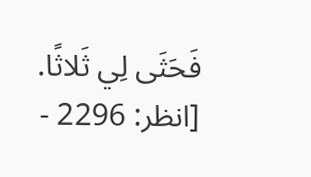فَحَثَى لِي ثَلاثًا.
[انظر: 2296 -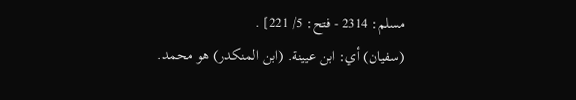مسلم: 2314 - فتح: 5/ 221] .
(سفيان) أي: ابن عيينة. (ابن المنكدر) هو محمد.